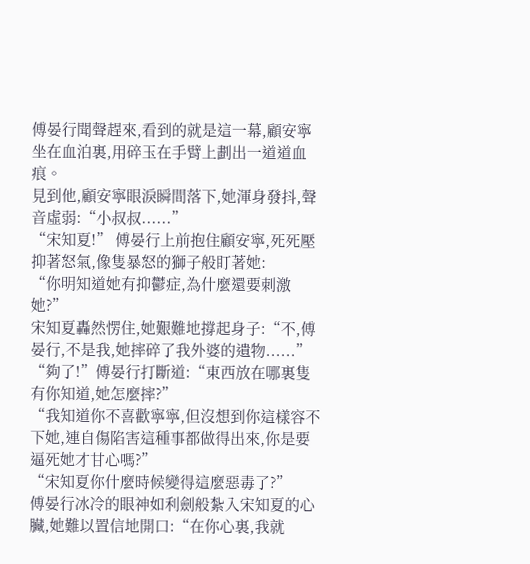傅晏行聞聲趕來,看到的就是這一幕,顧安寧坐在血泊裏,用碎玉在手臂上劃出一道道血痕。
見到他,顧安寧眼淚瞬間落下,她渾身發抖,聲音虛弱:“小叔叔......”
“宋知夏!” 傅晏行上前抱住顧安寧,死死壓抑著怒氣,像隻暴怒的獅子般盯著她:
“你明知道她有抑鬱症,為什麼還要刺激她?”
宋知夏轟然愣住,她艱難地撐起身子:“不,傅晏行,不是我,她摔碎了我外婆的遺物......”
“夠了!”傅晏行打斷道:“東西放在哪裏隻有你知道,她怎麼摔?”
“我知道你不喜歡寧寧,但沒想到你這樣容不下她,連自傷陷害這種事都做得出來,你是要逼死她才甘心嗎?”
“宋知夏你什麼時候變得這麼惡毒了?”
傅晏行冰冷的眼神如利劍般紮入宋知夏的心臟,她難以置信地開口:“在你心裏,我就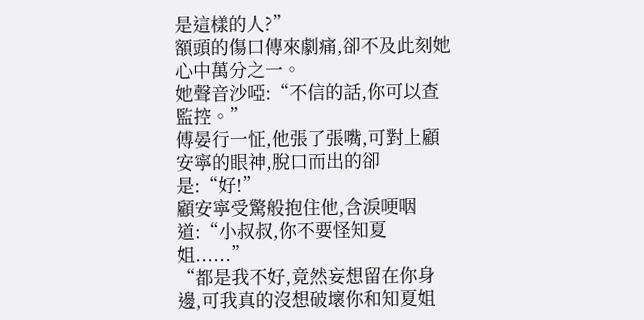是這樣的人?”
額頭的傷口傳來劇痛,卻不及此刻她心中萬分之一。
她聲音沙啞:“不信的話,你可以查監控。”
傅晏行一怔,他張了張嘴,可對上顧安寧的眼神,脫口而出的卻是:“好!”
顧安寧受驚般抱住他,含淚哽咽道:“小叔叔,你不要怪知夏姐......”
“都是我不好,竟然妄想留在你身邊,可我真的沒想破壞你和知夏姐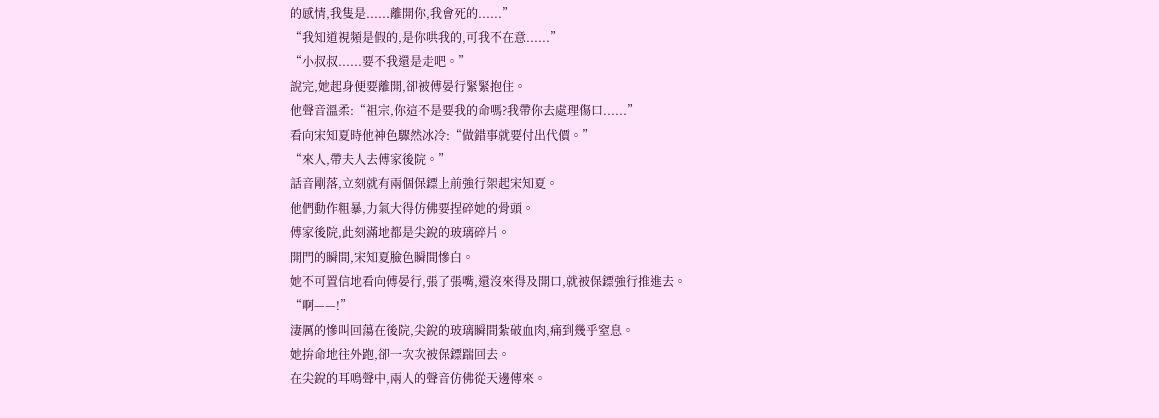的感情,我隻是......離開你,我會死的......”
“我知道視頻是假的,是你哄我的,可我不在意......”
“小叔叔......要不我還是走吧。”
說完,她起身便要離開,卻被傅晏行緊緊抱住。
他聲音溫柔:“祖宗,你這不是要我的命嗎?我帶你去處理傷口......”
看向宋知夏時他神色驟然冰冷:“做錯事就要付出代價。”
“來人,帶夫人去傅家後院。”
話音剛落,立刻就有兩個保鏢上前強行架起宋知夏。
他們動作粗暴,力氣大得仿佛要捏碎她的骨頭。
傅家後院,此刻滿地都是尖銳的玻璃碎片。
開門的瞬間,宋知夏臉色瞬間慘白。
她不可置信地看向傅晏行,張了張嘴,還沒來得及開口,就被保鏢強行推進去。
“啊——!”
淒厲的慘叫回蕩在後院,尖銳的玻璃瞬間紮破血肉,痛到幾乎窒息。
她拚命地往外跑,卻一次次被保鏢踹回去。
在尖銳的耳鳴聲中,兩人的聲音仿佛從天邊傳來。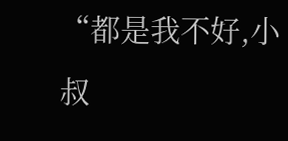“都是我不好,小叔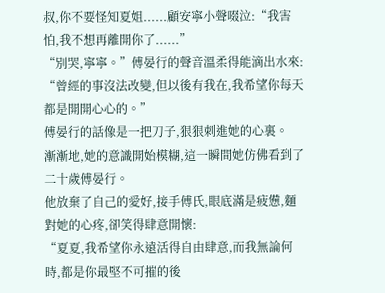叔,你不要怪知夏姐......顧安寧小聲啜泣:“我害怕,我不想再離開你了......”
“別哭,寧寧。”傅晏行的聲音溫柔得能滴出水來:
“曾經的事沒法改變,但以後有我在,我希望你每天都是開開心心的。”
傅晏行的話像是一把刀子,狠狠刺進她的心裏。
漸漸地,她的意識開始模糊,這一瞬間她仿佛看到了二十歲傅晏行。
他放棄了自己的愛好,接手傅氏,眼底滿是疲憊,麵對她的心疼,卻笑得肆意開懷:
“夏夏,我希望你永遠活得自由肆意,而我無論何時,都是你最堅不可摧的後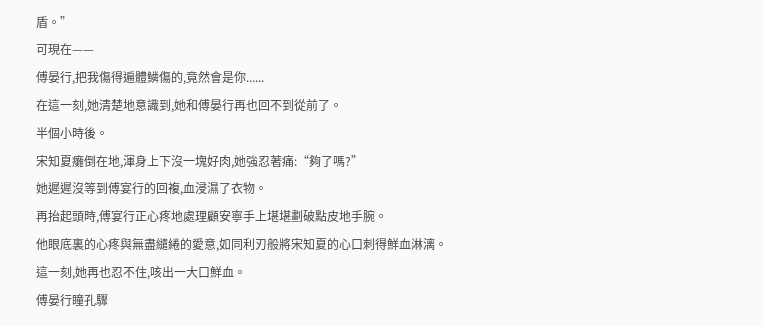盾。”
可現在——
傅晏行,把我傷得遍體鱗傷的,竟然會是你......
在這一刻,她清楚地意識到,她和傅晏行再也回不到從前了。
半個小時後。
宋知夏癱倒在地,渾身上下沒一塊好肉,她強忍著痛:“夠了嗎?”
她遲遲沒等到傅宴行的回複,血浸濕了衣物。
再抬起頭時,傅宴行正心疼地處理顧安寧手上堪堪劃破點皮地手腕。
他眼底裏的心疼與無盡繾綣的愛意,如同利刃般將宋知夏的心口刺得鮮血淋漓。
這一刻,她再也忍不住,咳出一大口鮮血。
傅晏行瞳孔驟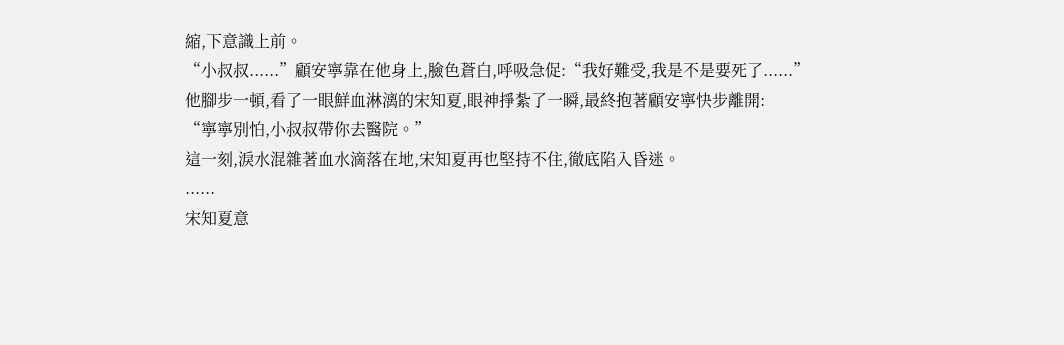縮,下意識上前。
“小叔叔......”顧安寧靠在他身上,臉色蒼白,呼吸急促:“我好難受,我是不是要死了......”
他腳步一頓,看了一眼鮮血淋漓的宋知夏,眼神掙紮了一瞬,最終抱著顧安寧快步離開:
“寧寧別怕,小叔叔帶你去醫院。”
這一刻,淚水混雜著血水滴落在地,宋知夏再也堅持不住,徹底陷入昏迷。
......
宋知夏意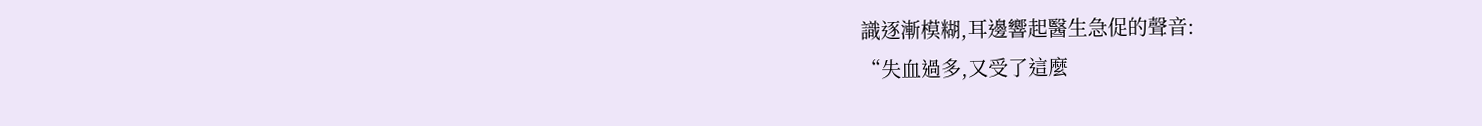識逐漸模糊,耳邊響起醫生急促的聲音:
“失血過多,又受了這麼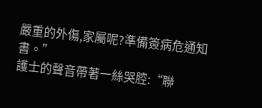嚴重的外傷,家屬呢?準備簽病危通知書。”
護士的聲音帶著一絲哭腔:“聯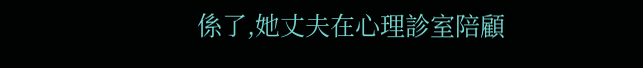係了,她丈夫在心理診室陪顧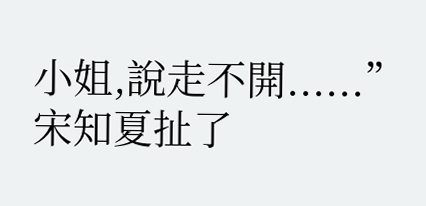小姐,說走不開......”
宋知夏扯了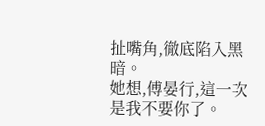扯嘴角,徹底陷入黑暗。
她想,傅晏行,這一次是我不要你了。